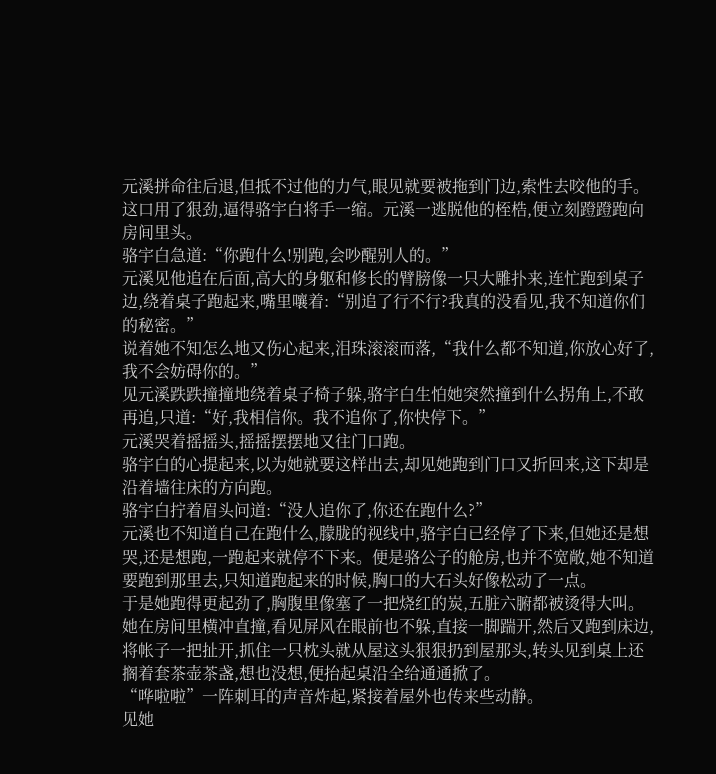元溪拼命往后退,但抵不过他的力气,眼见就要被拖到门边,索性去咬他的手。
这口用了狠劲,逼得骆宇白将手一缩。元溪一逃脱他的桎梏,便立刻蹬蹬跑向房间里头。
骆宇白急道:“你跑什么!别跑,会吵醒别人的。”
元溪见他追在后面,高大的身躯和修长的臂膀像一只大雕扑来,连忙跑到桌子边,绕着桌子跑起来,嘴里嚷着:“别追了行不行?我真的没看见,我不知道你们的秘密。”
说着她不知怎么地又伤心起来,泪珠滚滚而落,“我什么都不知道,你放心好了,我不会妨碍你的。”
见元溪跌跌撞撞地绕着桌子椅子躲,骆宇白生怕她突然撞到什么拐角上,不敢再追,只道:“好,我相信你。我不追你了,你快停下。”
元溪哭着摇摇头,摇摇摆摆地又往门口跑。
骆宇白的心提起来,以为她就要这样出去,却见她跑到门口又折回来,这下却是沿着墙往床的方向跑。
骆宇白拧着眉头问道:“没人追你了,你还在跑什么?”
元溪也不知道自己在跑什么,朦胧的视线中,骆宇白已经停了下来,但她还是想哭,还是想跑,一跑起来就停不下来。便是骆公子的舱房,也并不宽敞,她不知道要跑到那里去,只知道跑起来的时候,胸口的大石头好像松动了一点。
于是她跑得更起劲了,胸腹里像塞了一把烧红的炭,五脏六腑都被烫得大叫。
她在房间里横冲直撞,看见屏风在眼前也不躲,直接一脚踹开,然后又跑到床边,将帐子一把扯开,抓住一只枕头就从屋这头狠狠扔到屋那头,转头见到桌上还搁着套茶壶茶盏,想也没想,便抬起桌沿全给通通掀了。
“哗啦啦”一阵刺耳的声音炸起,紧接着屋外也传来些动静。
见她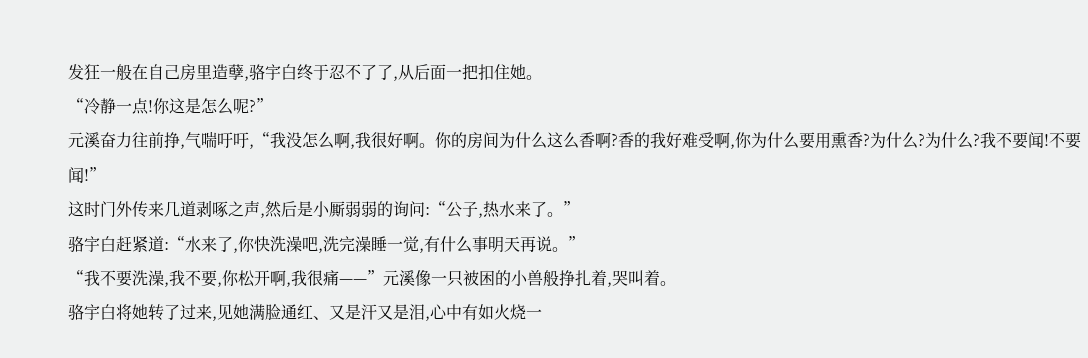发狂一般在自己房里造孽,骆宇白终于忍不了了,从后面一把扣住她。
“冷静一点!你这是怎么呢?”
元溪奋力往前挣,气喘吁吁,“我没怎么啊,我很好啊。你的房间为什么这么香啊?香的我好难受啊,你为什么要用熏香?为什么?为什么?我不要闻!不要闻!”
这时门外传来几道剥啄之声,然后是小厮弱弱的询问:“公子,热水来了。”
骆宇白赶紧道:“水来了,你快洗澡吧,洗完澡睡一觉,有什么事明天再说。”
“我不要洗澡,我不要,你松开啊,我很痛——”元溪像一只被困的小兽般挣扎着,哭叫着。
骆宇白将她转了过来,见她满脸通红、又是汗又是泪,心中有如火烧一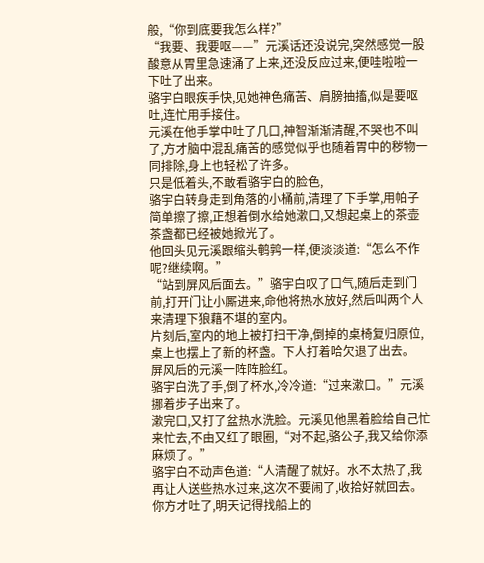般,“你到底要我怎么样?”
“我要、我要呕——”元溪话还没说完,突然感觉一股酸意从胃里急速涌了上来,还没反应过来,便哇啦啦一下吐了出来。
骆宇白眼疾手快,见她神色痛苦、肩膀抽搐,似是要呕吐,连忙用手接住。
元溪在他手掌中吐了几口,神智渐渐清醒,不哭也不叫了,方才脑中混乱痛苦的感觉似乎也随着胃中的秽物一同排除,身上也轻松了许多。
只是低着头,不敢看骆宇白的脸色,
骆宇白转身走到角落的小桶前,清理了下手掌,用帕子简单擦了擦,正想着倒水给她漱口,又想起桌上的茶壶茶盏都已经被她掀光了。
他回头见元溪跟缩头鹌鹑一样,便淡淡道:“怎么不作呢?继续啊。”
“站到屏风后面去。”骆宇白叹了口气,随后走到门前,打开门让小厮进来,命他将热水放好,然后叫两个人来清理下狼藉不堪的室内。
片刻后,室内的地上被打扫干净,倒掉的桌椅复归原位,桌上也摆上了新的杯盏。下人打着哈欠退了出去。
屏风后的元溪一阵阵脸红。
骆宇白洗了手,倒了杯水,冷冷道:“过来漱口。”元溪挪着步子出来了。
漱完口,又打了盆热水洗脸。元溪见他黑着脸给自己忙来忙去,不由又红了眼圈,“对不起,骆公子,我又给你添麻烦了。”
骆宇白不动声色道:“人清醒了就好。水不太热了,我再让人送些热水过来,这次不要闹了,收拾好就回去。你方才吐了,明天记得找船上的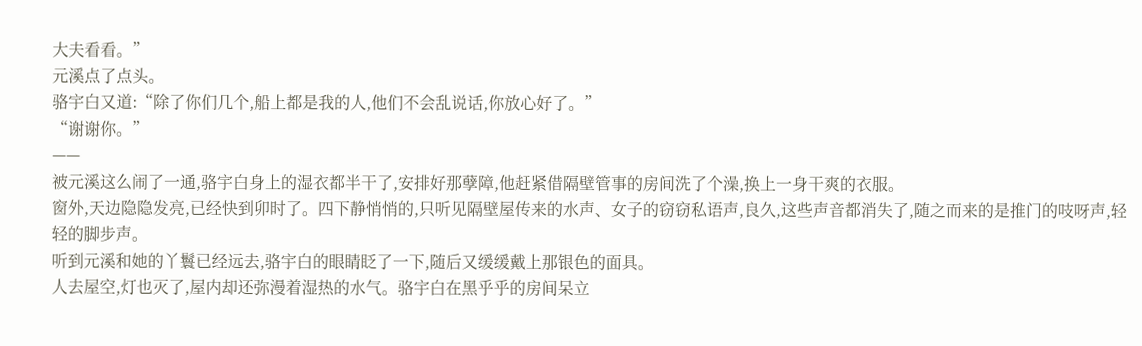大夫看看。”
元溪点了点头。
骆宇白又道:“除了你们几个,船上都是我的人,他们不会乱说话,你放心好了。”
“谢谢你。”
——
被元溪这么闹了一通,骆宇白身上的湿衣都半干了,安排好那孽障,他赶紧借隔壁管事的房间洗了个澡,换上一身干爽的衣服。
窗外,天边隐隐发亮,已经快到卯时了。四下静悄悄的,只听见隔壁屋传来的水声、女子的窃窃私语声,良久,这些声音都消失了,随之而来的是推门的吱呀声,轻轻的脚步声。
听到元溪和她的丫鬟已经远去,骆宇白的眼睛眨了一下,随后又缓缓戴上那银色的面具。
人去屋空,灯也灭了,屋内却还弥漫着湿热的水气。骆宇白在黑乎乎的房间呆立